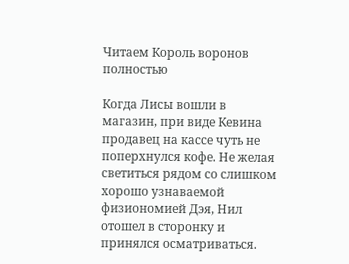Читаем Король воронов полностью

Когда Лисы вошли в магазин, при виде Кевина продавец на кассе чуть не поперхнулся кофе. Не желая светиться рядом со слишком хорошо узнаваемой физиономией Дэя, Нил отошел в сторонку и принялся осматриваться.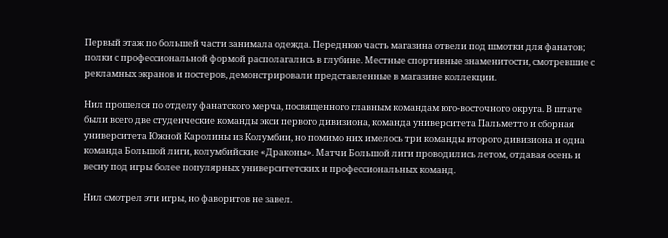Первый этаж по большей части занимала одежда. Переднюю часть магазина отвели под шмотки для фанатов; полки с профессиональной формой располагались в глубине. Местные спортивные знаменитости, смотревшие с рекламных экранов и постеров, демонстрировали представленные в магазине коллекции.

Нил прошелся по отделу фанатского мерча, посвященного главным командам юго-восточного округа. В штате были всего две студенческие команды экси первого дивизиона, команда университета Пальметто и сборная университета Южной Каролины из Колумбии, но помимо них имелось три команды второго дивизиона и одна команда Большой лиги, колумбийские «Драконы». Матчи Большой лиги проводились летом, отдавая осень и весну под игры более популярных университетских и профессиональных команд.

Нил смотрел эти игры, но фаворитов не завел.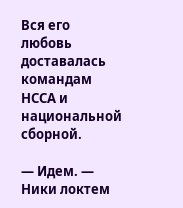Вся его любовь доставалась командам НССА и национальной сборной.

— Идем. — Ники локтем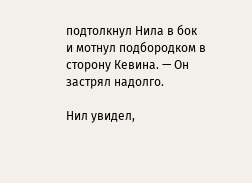подтолкнул Нила в бок и мотнул подбородком в сторону Кевина. — Он застрял надолго.

Нил увидел,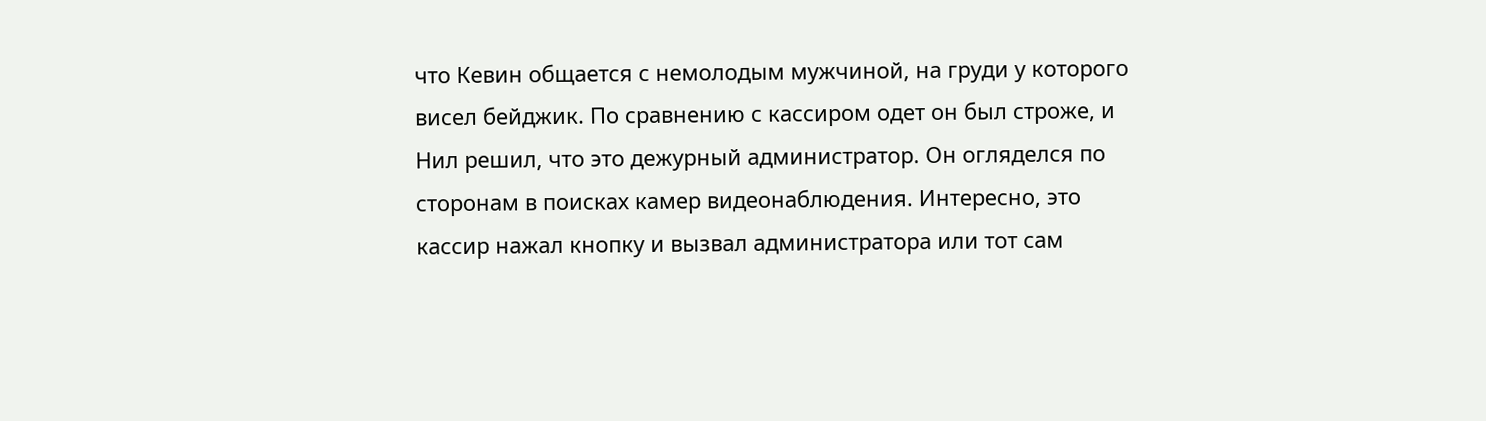что Кевин общается с немолодым мужчиной, на груди у которого висел бейджик. По сравнению с кассиром одет он был строже, и Нил решил, что это дежурный администратор. Он огляделся по сторонам в поисках камер видеонаблюдения. Интересно, это кассир нажал кнопку и вызвал администратора или тот сам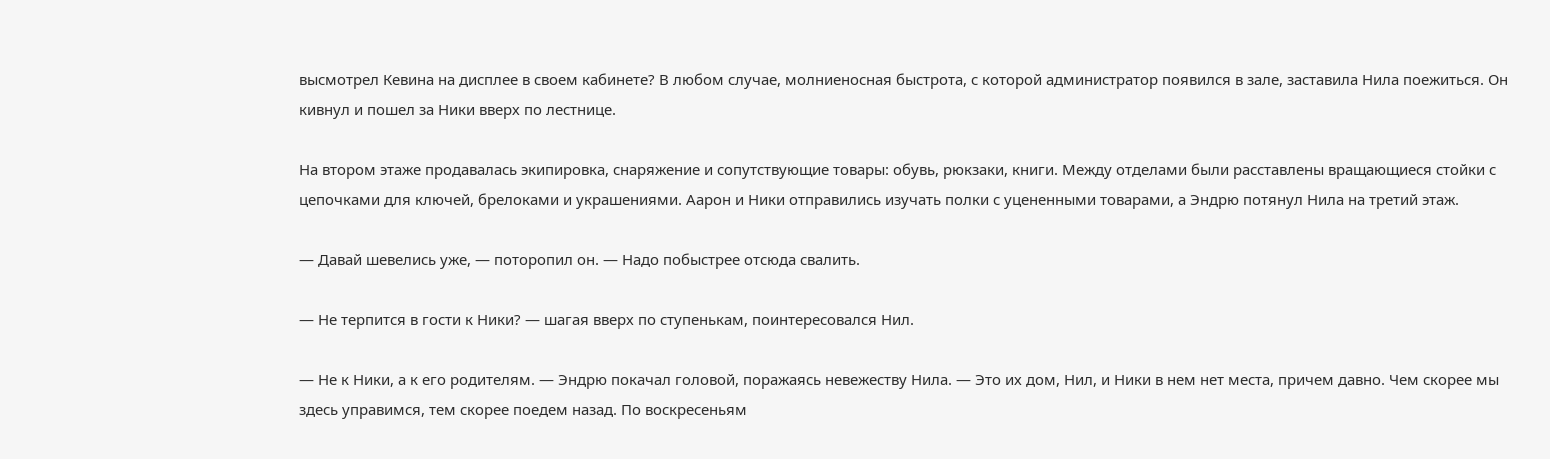высмотрел Кевина на дисплее в своем кабинете? В любом случае, молниеносная быстрота, с которой администратор появился в зале, заставила Нила поежиться. Он кивнул и пошел за Ники вверх по лестнице.

На втором этаже продавалась экипировка, снаряжение и сопутствующие товары: обувь, рюкзаки, книги. Между отделами были расставлены вращающиеся стойки с цепочками для ключей, брелоками и украшениями. Аарон и Ники отправились изучать полки с уцененными товарами, а Эндрю потянул Нила на третий этаж.

— Давай шевелись уже, — поторопил он. — Надо побыстрее отсюда свалить.

— Не терпится в гости к Ники? — шагая вверх по ступенькам, поинтересовался Нил.

— Не к Ники, а к его родителям. — Эндрю покачал головой, поражаясь невежеству Нила. — Это их дом, Нил, и Ники в нем нет места, причем давно. Чем скорее мы здесь управимся, тем скорее поедем назад. По воскресеньям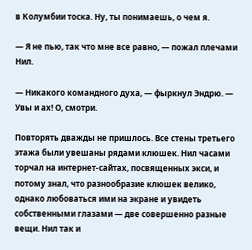в Колумбии тоска. Ну, ты понимаешь, о чем я.

— Я не пью, так что мне все равно, — пожал плечами Нил.

— Никакого командного духа, — фыркнул Эндрю. — Увы и ах! О, смотри.

Повторять дважды не пришлось. Все стены третьего этажа были увешаны рядами клюшек. Нил часами торчал на интернет-сайтах, посвященных экси, и потому знал, что разнообразие клюшек велико, однако любоваться ими на экране и увидеть собственными глазами — две совершенно разные вещи. Нил так и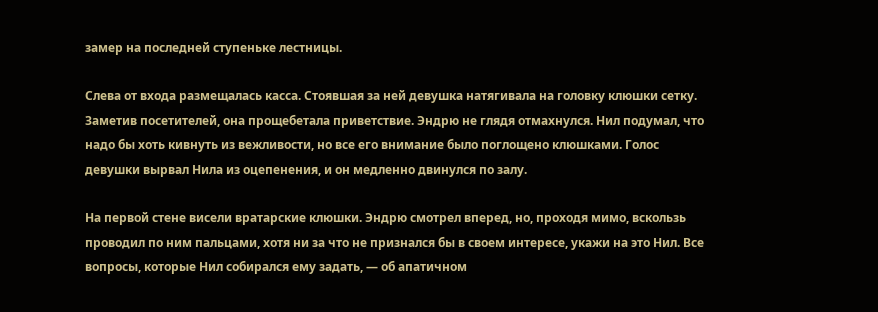замер на последней ступеньке лестницы.

Слева от входа размещалась касса. Стоявшая за ней девушка натягивала на головку клюшки сетку. Заметив посетителей, она прощебетала приветствие. Эндрю не глядя отмахнулся. Нил подумал, что надо бы хоть кивнуть из вежливости, но все его внимание было поглощено клюшками. Голос девушки вырвал Нила из оцепенения, и он медленно двинулся по залу.

На первой стене висели вратарские клюшки. Эндрю смотрел вперед, но, проходя мимо, вскользь проводил по ним пальцами, хотя ни за что не признался бы в своем интересе, укажи на это Нил. Все вопросы, которые Нил собирался ему задать, — об апатичном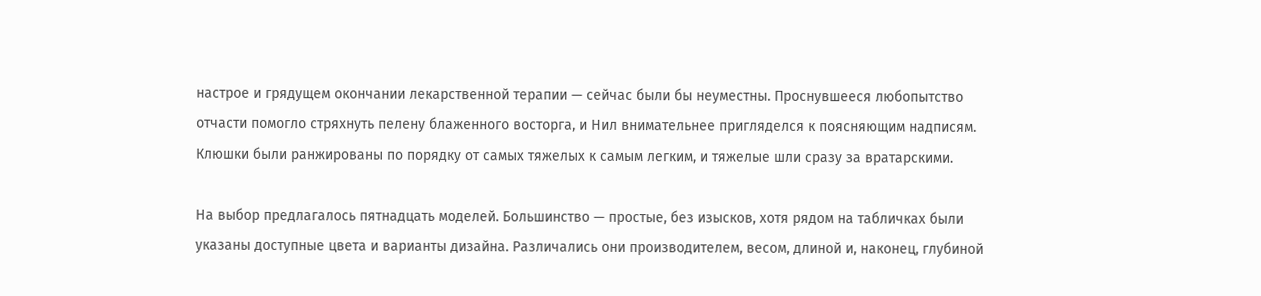настрое и грядущем окончании лекарственной терапии — сейчас были бы неуместны. Проснувшееся любопытство отчасти помогло стряхнуть пелену блаженного восторга, и Нил внимательнее пригляделся к поясняющим надписям. Клюшки были ранжированы по порядку от самых тяжелых к самым легким, и тяжелые шли сразу за вратарскими.

На выбор предлагалось пятнадцать моделей. Большинство — простые, без изысков, хотя рядом на табличках были указаны доступные цвета и варианты дизайна. Различались они производителем, весом, длиной и, наконец, глубиной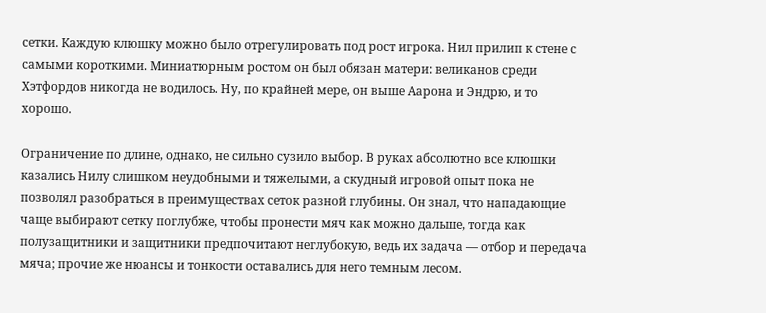сетки. Каждую клюшку можно было отрегулировать под рост игрока. Нил прилип к стене с самыми короткими. Миниатюрным ростом он был обязан матери: великанов среди Хэтфордов никогда не водилось. Ну, по крайней мере, он выше Аарона и Эндрю, и то хорошо.

Ограничение по длине, однако, не сильно сузило выбор. В руках абсолютно все клюшки казались Нилу слишком неудобными и тяжелыми, а скудный игровой опыт пока не позволял разобраться в преимуществах сеток разной глубины. Он знал, что нападающие чаще выбирают сетку поглубже, чтобы пронести мяч как можно дальше, тогда как полузащитники и защитники предпочитают неглубокую, ведь их задача — отбор и передача мяча; прочие же нюансы и тонкости оставались для него темным лесом.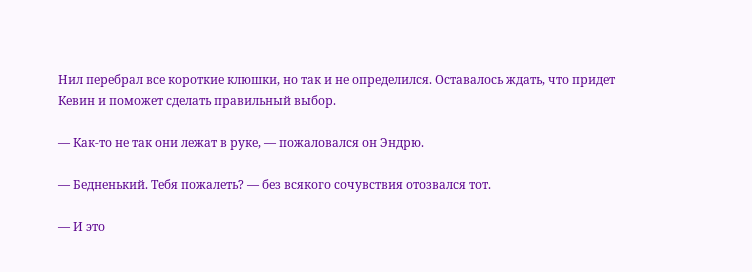Нил перебрал все короткие клюшки, но так и не определился. Оставалось ждать, что придет Кевин и поможет сделать правильный выбор.

— Как-то не так они лежат в руке, — пожаловался он Эндрю.

— Бедненький. Тебя пожалеть? — без всякого сочувствия отозвался тот.

— И это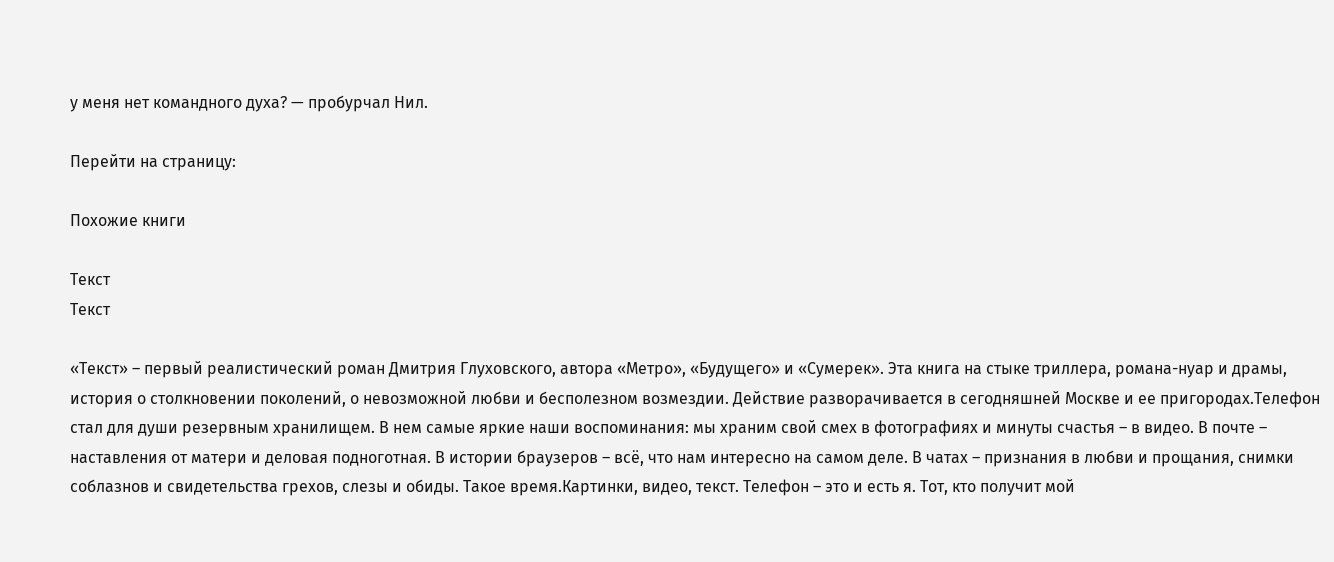у меня нет командного духа? — пробурчал Нил.

Перейти на страницу:

Похожие книги

Текст
Текст

«Текст» – первый реалистический роман Дмитрия Глуховского, автора «Метро», «Будущего» и «Сумерек». Эта книга на стыке триллера, романа-нуар и драмы, история о столкновении поколений, о невозможной любви и бесполезном возмездии. Действие разворачивается в сегодняшней Москве и ее пригородах.Телефон стал для души резервным хранилищем. В нем самые яркие наши воспоминания: мы храним свой смех в фотографиях и минуты счастья – в видео. В почте – наставления от матери и деловая подноготная. В истории браузеров – всё, что нам интересно на самом деле. В чатах – признания в любви и прощания, снимки соблазнов и свидетельства грехов, слезы и обиды. Такое время.Картинки, видео, текст. Телефон – это и есть я. Тот, кто получит мой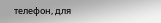телефон, для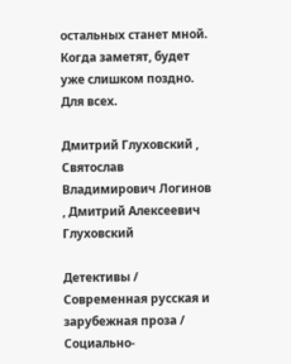остальных станет мной. Когда заметят, будет уже слишком поздно. Для всех.

Дмитрий Глуховский , Святослав Владимирович Логинов , Дмитрий Алексеевич Глуховский

Детективы / Современная русская и зарубежная проза / Социально-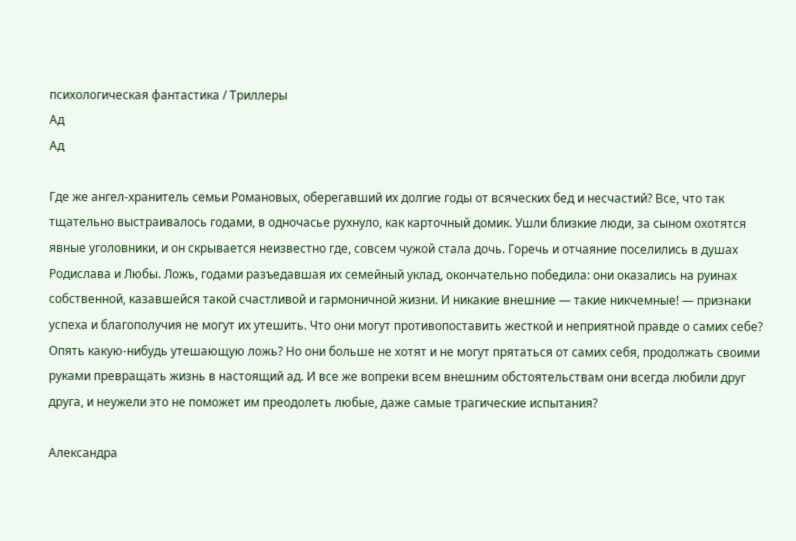психологическая фантастика / Триллеры
Ад
Ад

Где же ангел-хранитель семьи Романовых, оберегавший их долгие годы от всяческих бед и несчастий? Все, что так тщательно выстраивалось годами, в одночасье рухнуло, как карточный домик. Ушли близкие люди, за сыном охотятся явные уголовники, и он скрывается неизвестно где, совсем чужой стала дочь. Горечь и отчаяние поселились в душах Родислава и Любы. Ложь, годами разъедавшая их семейный уклад, окончательно победила: они оказались на руинах собственной, казавшейся такой счастливой и гармоничной жизни. И никакие внешние — такие никчемные! — признаки успеха и благополучия не могут их утешить. Что они могут противопоставить жесткой и неприятной правде о самих себе? Опять какую-нибудь утешающую ложь? Но они больше не хотят и не могут прятаться от самих себя, продолжать своими руками превращать жизнь в настоящий ад. И все же вопреки всем внешним обстоятельствам они всегда любили друг друга, и неужели это не поможет им преодолеть любые, даже самые трагические испытания?

Александра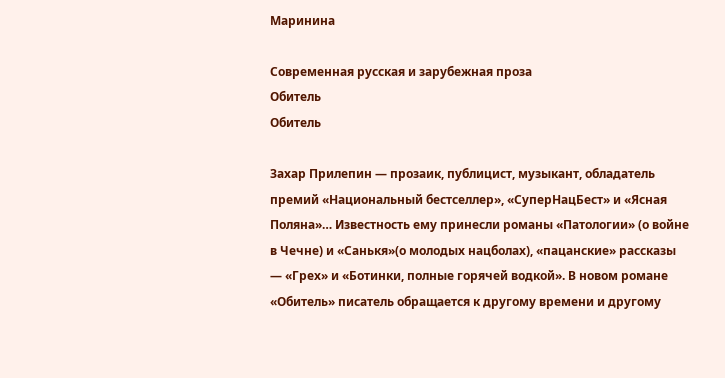Маринина

Современная русская и зарубежная проза
Обитель
Обитель

Захар Прилепин — прозаик, публицист, музыкант, обладатель премий «Национальный бестселлер», «СуперНацБест» и «Ясная Поляна»… Известность ему принесли романы «Патологии» (о войне в Чечне) и «Санькя»(о молодых нацболах), «пацанские» рассказы — «Грех» и «Ботинки, полные горячей водкой». В новом романе «Обитель» писатель обращается к другому времени и другому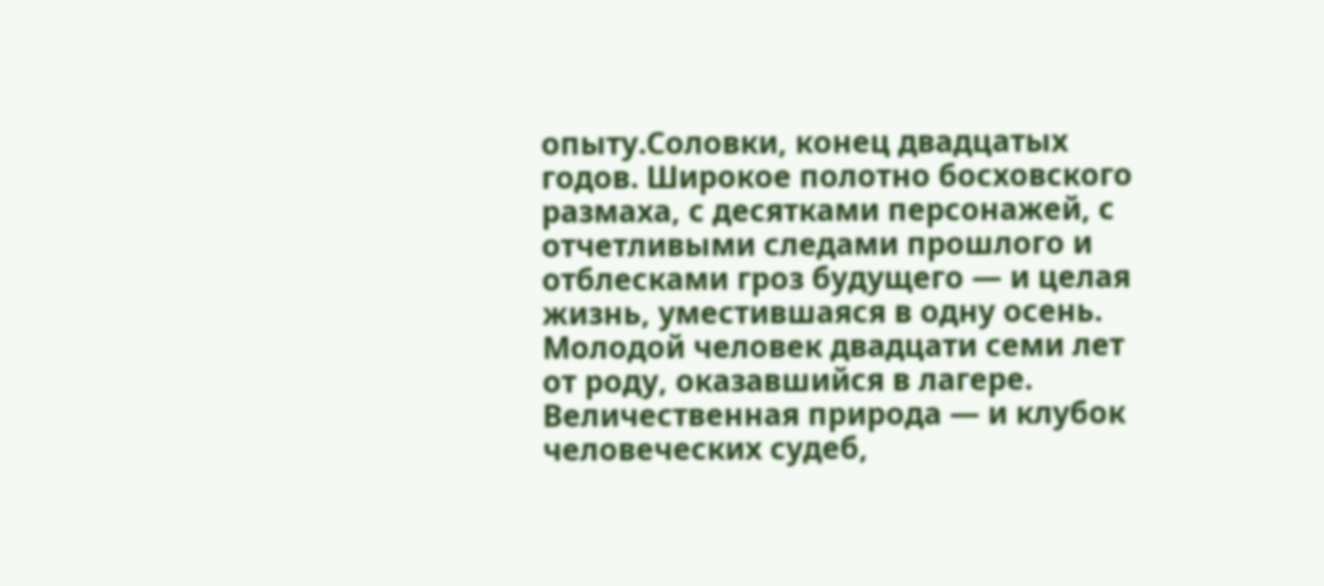опыту.Соловки, конец двадцатых годов. Широкое полотно босховского размаха, с десятками персонажей, с отчетливыми следами прошлого и отблесками гроз будущего — и целая жизнь, уместившаяся в одну осень. Молодой человек двадцати семи лет от роду, оказавшийся в лагере. Величественная природа — и клубок человеческих судеб,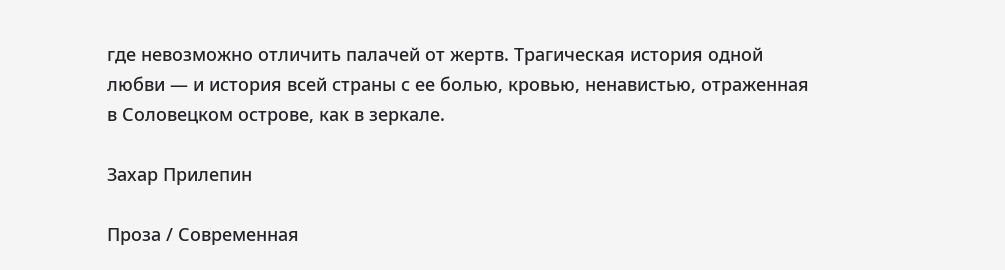где невозможно отличить палачей от жертв. Трагическая история одной любви — и история всей страны с ее болью, кровью, ненавистью, отраженная в Соловецком острове, как в зеркале.

Захар Прилепин

Проза / Современная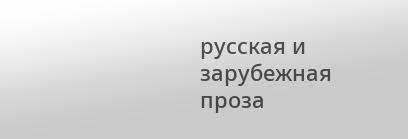русская и зарубежная проза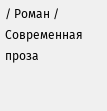/ Роман / Современная проза